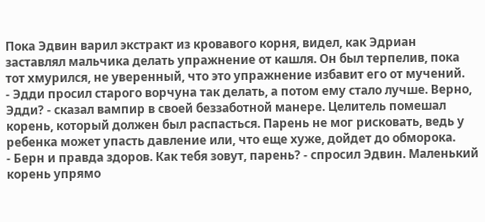Пока Эдвин варил экстракт из кровавого корня, видел, как Эдриан заставлял мальчика делать упражнение от кашля. Он был терпелив, пока тот хмурился, не уверенный, что это упражнение избавит его от мучений.
- Эдди просил старого ворчуна так делать, а потом ему стало лучше. Верно, Эдди? - сказал вампир в своей беззаботной манере. Целитель помешал корень, который должен был распасться. Парень не мог рисковать, ведь у ребенка может упасть давление или, что еще хуже, дойдет до обморока.
- Берн и правда здоров. Как тебя зовут, парень? - спросил Эдвин. Маленький корень упрямо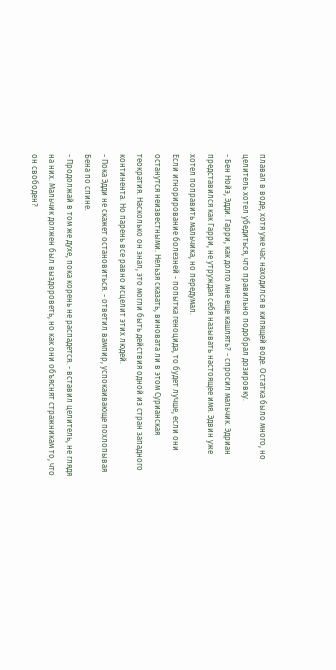плавал в воде, хотя уже час находился в кипящей воде. Остатка было много, но целитель хотел убедиться, что правильно подобрал дозировку.
- Бен Нойэ, Эдди. Гарри, как долго мне еще кашлять? - спросил мальчик. Эдриан представился как Гарри, не утруждая себя называть настоящее имя. Эдвин уже хотел поправить мальчика, но передумал.
Если игнорирование болезней - попытка геноцида, то будет лучше, если они останутся неизвестными. Нельзя сказать, виновата ли в этом Сурианская теократия. Насколько он знал, это могли быть действия одной из стран западного континента. Но парень все равно исцелит этих людей.
- Пока Эдди не скажет остановиться. - ответил вампир, успокаивающе похлопывая Бена по спине.
- Продолжай в том же духе, пока корень не распадется. - вставил целитель, не глядя на них. Мальчик должен был выздороветь, но как они объяснят стражникам то, что он свободен?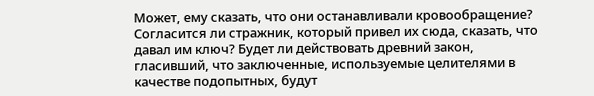Может, ему сказать, что они останавливали кровообращение? Согласится ли стражник, который привел их сюда, сказать, что давал им ключ? Будет ли действовать древний закон, гласивший, что заключенные, используемые целителями в качестве подопытных, будут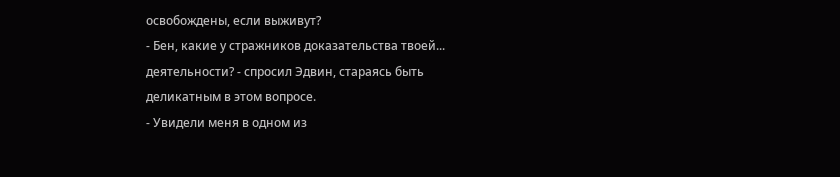освобождены, если выживут?
- Бен, какие у стражников доказательства твоей... деятельности? - спросил Эдвин, стараясь быть деликатным в этом вопросе.
- Увидели меня в одном из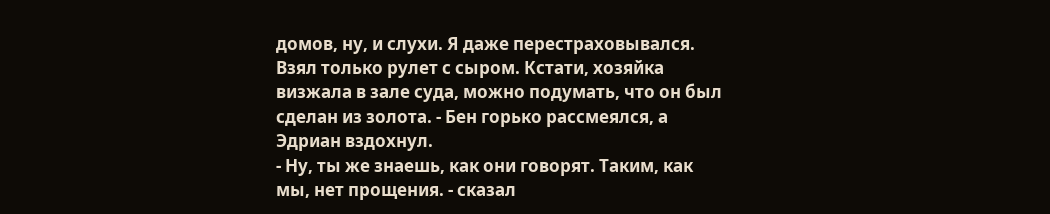домов, ну, и слухи. Я даже перестраховывался. Взял только рулет с сыром. Кстати, хозяйка визжала в зале суда, можно подумать, что он был сделан из золота. - Бен горько рассмеялся, а Эдриан вздохнул.
- Ну, ты же знаешь, как они говорят. Таким, как мы, нет прощения. - сказал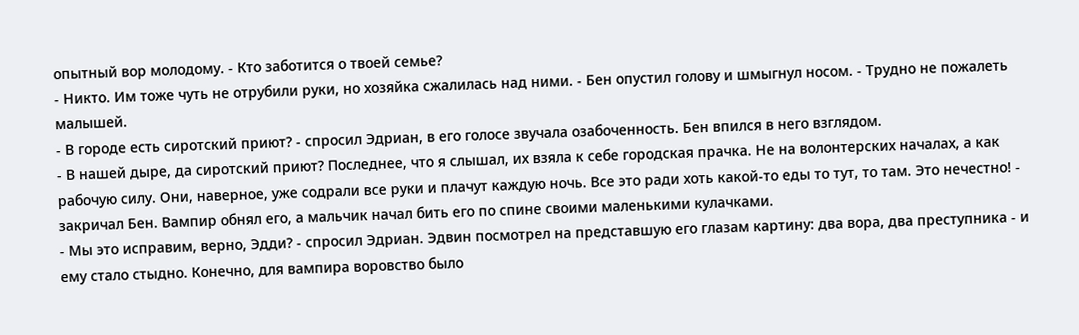опытный вор молодому. - Кто заботится о твоей семье?
- Никто. Им тоже чуть не отрубили руки, но хозяйка сжалилась над ними. - Бен опустил голову и шмыгнул носом. - Трудно не пожалеть малышей.
- В городе есть сиротский приют? - спросил Эдриан, в его голосе звучала озабоченность. Бен впился в него взглядом.
- В нашей дыре, да сиротский приют? Последнее, что я слышал, их взяла к себе городская прачка. Не на волонтерских началах, а как рабочую силу. Они, наверное, уже содрали все руки и плачут каждую ночь. Все это ради хоть какой-то еды то тут, то там. Это нечестно! - закричал Бен. Вампир обнял его, а мальчик начал бить его по спине своими маленькими кулачками.
- Мы это исправим, верно, Эдди? - спросил Эдриан. Эдвин посмотрел на представшую его глазам картину: два вора, два преступника - и ему стало стыдно. Конечно, для вампира воровство было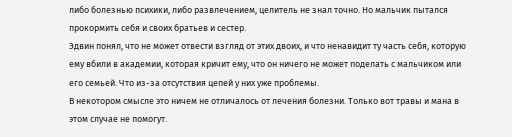либо болезнью психики, либо развлечением, целитель не знал точно. Но мальчик пытался прокормить себя и своих братьев и сестер.
Эдвин понял, что не может отвести взгляд от этих двоих, и что ненавидит ту часть себя, которую ему вбили в академии, которая кричит ему, что он ничего не может поделать с мальчиком или его семьей. Что из-за отсутствия цепей у них уже проблемы.
В некотором смысле это ничем не отличалось от лечения болезни. Только вот травы и мана в этом случае не помогут.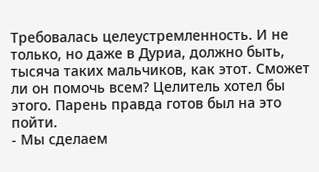Требовалась целеустремленность. И не только, но даже в Дуриа, должно быть, тысяча таких мальчиков, как этот. Сможет ли он помочь всем? Целитель хотел бы этого. Парень правда готов был на это пойти.
- Мы сделаем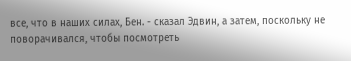все, что в наших силах, Бен. - сказал Эдвин, а затем, поскольку не поворачивался, чтобы посмотреть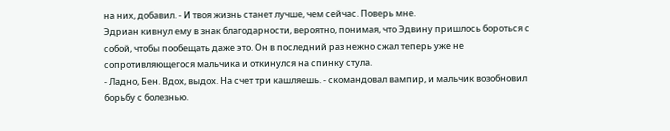на них, добавил. - И твоя жизнь станет лучше, чем сейчас. Поверь мне.
Эдриан кивнул ему в знак благодарности, вероятно, понимая, что Эдвину пришлось бороться с собой, чтобы пообещать даже это. Он в последний раз нежно сжал теперь уже не сопротивляющегося мальчика и откинулся на спинку стула.
- Ладно, Бен. Вдох, выдох. На счет три кашляешь. - скомандовал вампир, и мальчик возобновил борьбу с болезнью.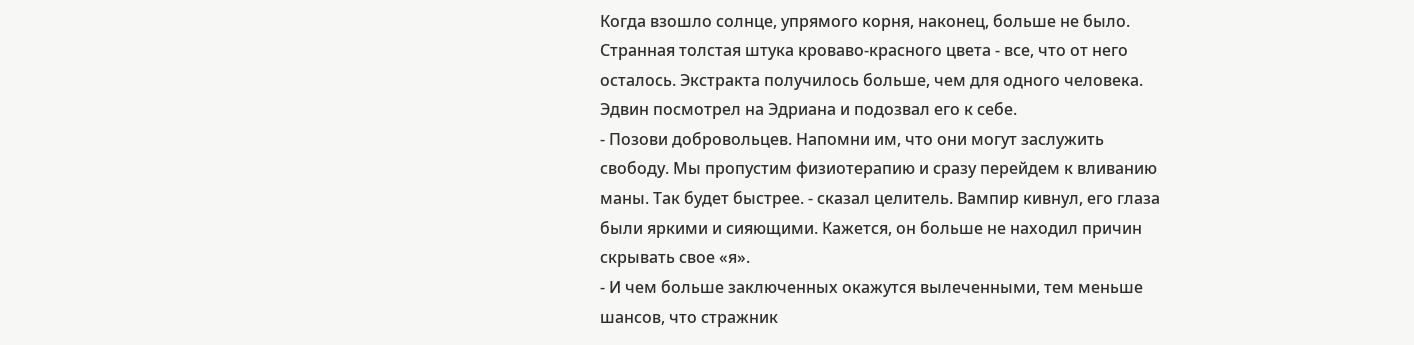Когда взошло солнце, упрямого корня, наконец, больше не было. Странная толстая штука кроваво-красного цвета - все, что от него осталось. Экстракта получилось больше, чем для одного человека. Эдвин посмотрел на Эдриана и подозвал его к себе.
- Позови добровольцев. Напомни им, что они могут заслужить свободу. Мы пропустим физиотерапию и сразу перейдем к вливанию маны. Так будет быстрее. - сказал целитель. Вампир кивнул, его глаза были яркими и сияющими. Кажется, он больше не находил причин скрывать свое «я».
- И чем больше заключенных окажутся вылеченными, тем меньше шансов, что стражник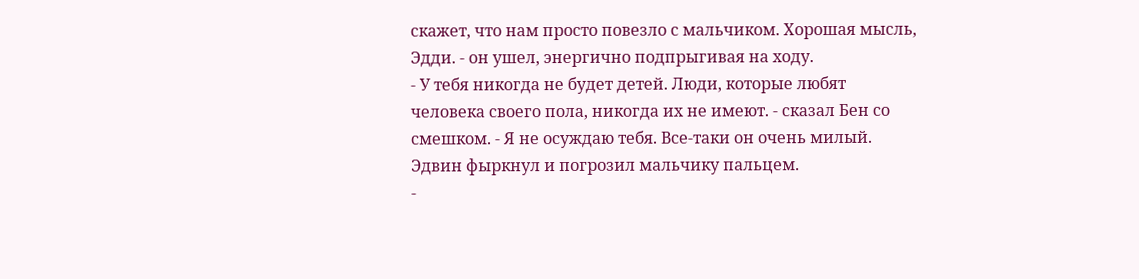скажет, что нам просто повезло с мальчиком. Хорошая мысль, Эдди. - он ушел, энергично подпрыгивая на ходу.
- У тебя никогда не будет детей. Люди, которые любят человека своего пола, никогда их не имеют. - сказал Бен со смешком. - Я не осуждаю тебя. Все-таки он очень милый.
Эдвин фыркнул и погрозил мальчику пальцем.
-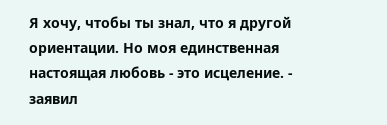Я хочу, чтобы ты знал, что я другой ориентации. Но моя единственная настоящая любовь - это исцеление. - заявил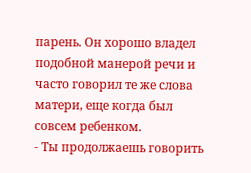парень. Он хорошо владел подобной манерой речи и часто говорил те же слова матери, еще когда был совсем ребенком.
- Ты продолжаешь говорить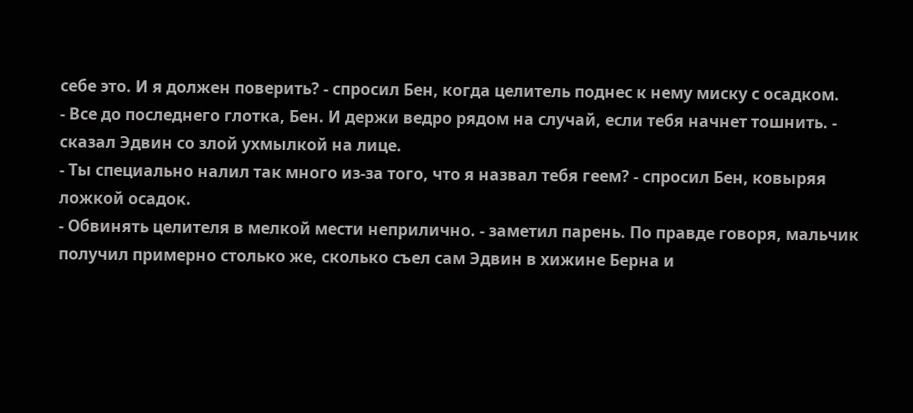себе это. И я должен поверить? - спросил Бен, когда целитель поднес к нему миску с осадком.
- Все до последнего глотка, Бен. И держи ведро рядом на случай, если тебя начнет тошнить. - сказал Эдвин со злой ухмылкой на лице.
- Ты специально налил так много из-за того, что я назвал тебя геем? - спросил Бен, ковыряя ложкой осадок.
- Обвинять целителя в мелкой мести неприлично. - заметил парень. По правде говоря, мальчик получил примерно столько же, сколько съел сам Эдвин в хижине Берна и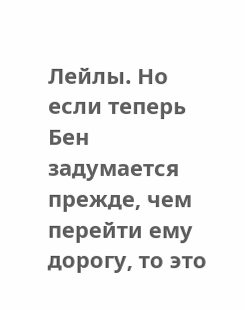Лейлы. Но если теперь Бен задумается прежде, чем перейти ему дорогу, то это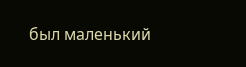был маленький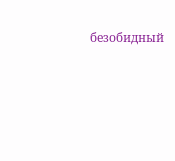безобидный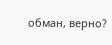обман, верно?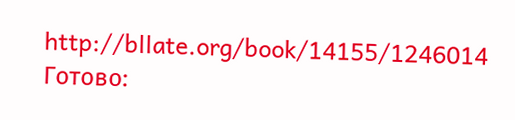http://bllate.org/book/14155/1246014
Готово: